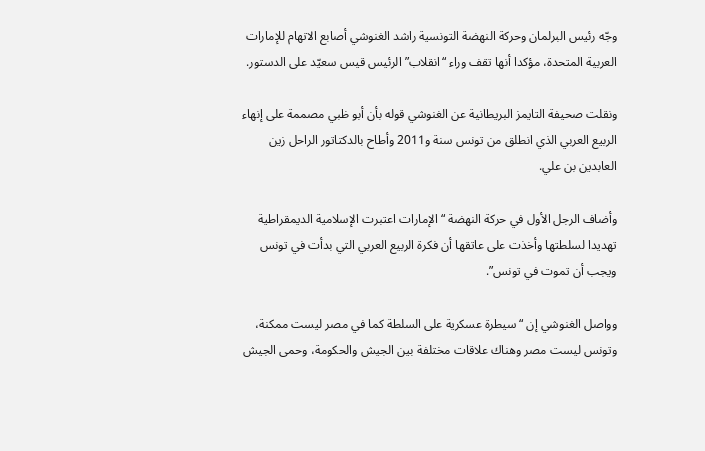وجّه رئيس البرلمان وحركة النهضة التونسية راشد الغنوشي أصابع الاتهام للإمارات العربية المتحدة، مؤكدا أنها تقف وراء “انقلاب” الرئيس قيس سعيّد على الدستور.

ونقلت صحيفة التايمز البريطانية عن الغنوشي قوله بأن أبو ظبي مصممة على إنهاء الربيع العربي الذي انطلق من تونس سنة و2011 وأطاح بالدكتاتور الراحل زين العابدين بن علي.

وأضاف الرجل الأول في حركة النهضة “الإمارات اعتبرت الإسلامية الديمقراطية تهديدا لسلطتها وأخذت على عاتقها أن فكرة الربيع العربي التي بدأت في تونس ويجب أن تموت في تونس”.

وواصل الغنوشي إن “سيطرة عسكرية على السلطة كما في مصر ليست ممكنة، وتونس ليست مصر وهناك علاقات مختلفة بين الجيش والحكومة، وحمى الجيش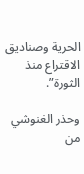الحرية وصناديق الاقتراع منذ الثورة”.

وحذر الغنوشي من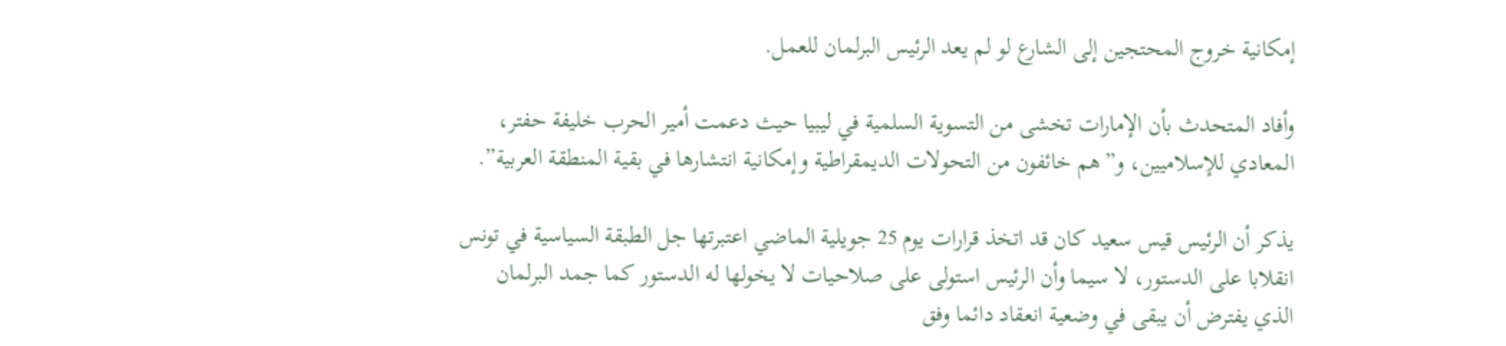إمكانية خروج المحتجين إلى الشارع لو لم يعد الرئيس البرلمان للعمل.

وأفاد المتحدث بأن الإمارات تخشى من التسوية السلمية في ليبيا حيث دعمت أمير الحرب خليفة حفتر، المعادي للإسلاميين، و”هم خائفون من التحولات الديمقراطية وإمكانية انتشارها في بقية المنطقة العربية”.

يذكر أن الرئيس قيس سعيد كان قد اتخذ قرارات يوم 25 جويلية الماضي اعتبرتها جل الطبقة السياسية في تونس انقلابا على الدستور، لا سيما وأن الرئيس استولى على صلاحيات لا يخولها له الدستور كما جمد البرلمان الذي يفترض أن يبقى في وضعية انعقاد دائما وفق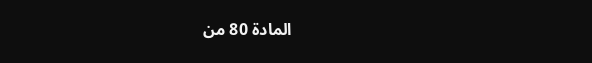المادة 80 من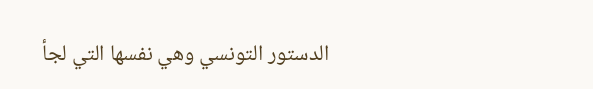الدستور التونسي وهي نفسها التي لجأ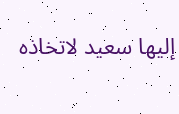إليها سعيد لاتخاذه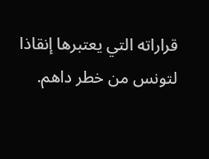قراراته التي يعتبرها إنقاذا لتونس من خطر داهم.